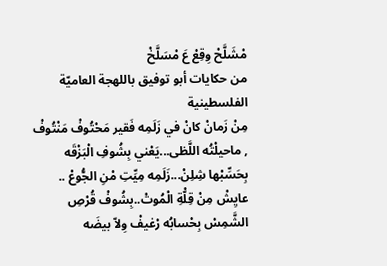مْشَلَّحْ وِقِعْ عَ مْسَلَّخْ
من حكايات أبو توفيق باللهجة العاميّة الفلسطينية
مِنْ زَمانْ كانْ في زَلَمِه فَقير مَحْتُوفْ مَنْتُوفْ , ماحيلْتُه اللَّظى...يَعْني بِشُوفِ الْبَزْقَه بِحَسِّبْها شِلِنْ...زَلَمِه مِيِّتِ مْنِ الجُّوعْ .. عايِشْ مِنْ قِلّْةِ الْمُوتْ..بِشُوفْ قُرْصِ الشَّمِسْ بِحْسابُه رْغيفْ وِلاّ بيضَه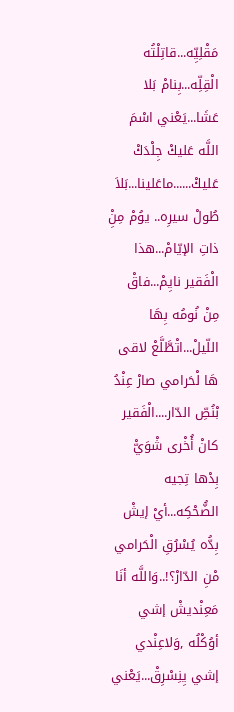مَقْلِيِّه...قاتِلْتُه الْقِلِّه...بِنامْ بَلا عَشَا...يَعْني اسْمَ اللَّه عَليكْ جِلْدَكْ عَليكْ......ماعَلينا...بَلاَ طُولْ سيرِه.. يوُمْ مِنِْ ذاتِ الإيّامْ...هذا الْفَقير نايِمْ...فاقْ مِنْ نُومُه بِهَا اللّيلْ...اتْطَّلَّعْ لاقى هَا لْحَرامي صارْ عِنْدُ بْنُصِّ الدّار....الْفَقير كانْ أُخْرى شْوَيّْ بِدْها تِجيه الضُّحْكِه...أيْ إيشْ بِدُّه يُسْرُقِ الْحَرامي مْنِ الدّارْ؟!..وَاللَّه أنَا مَعِنْديشْ إشي أوُكْلُه ,وَلاعِنْدي إشي يِنِسْرِقْ...يَعْني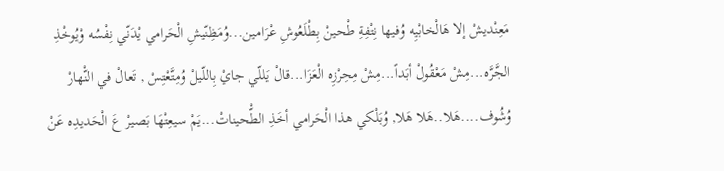مَعِنْديشْ إلا هَالْخابْيِه وُفيها نِتْفِةِ طْحينْ بِطْلَعُوشِ عْرَامين...وُمَظِنّيشِ الْحَرامي يْدَنّي نِفْسُه وْيُوخْذِ الجَّرَّه...مِشْ مَعْقُولْ أبَداً...مِشْ مِحِرْزِه الْعَزَا...قالْ يَللّي جايْ بِاللّيلْ وُمِتَّعْتِسْ , تَعالْ في النّْهارْ وُشُوف....هَلا..هَلا هَلا, وُبَلْكي هذا الْحَرامي أخَذِ الطّْحيناتْ...يَمْ سيعِتْهَا بَصيرْ عَ الْحَديدِه عَنْ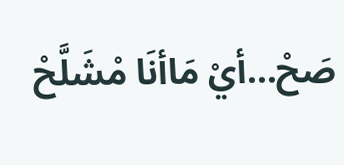صَحْ...أيْ مَاأنَا مْشَلَّحْ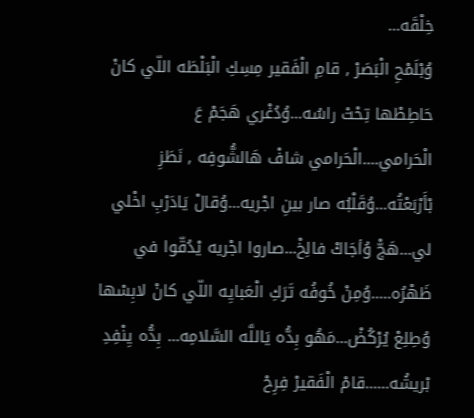خِلْقَه...
وُبْلَمْحِ الْبَصَرْ , قامِ الْفَقير مِسِكِ الْبَلْطَه اللّي كانْ حَاطِطْها تِحْتْ راسُه...وُدُغْري هَجَمْ عَ الْحَرامي....الْحَرامي شافْ هَالشُّوفِه , نَطَزِ بْأَرْبَعْتُه...وُقَلْبُه صار بينِ اجْريه...وُقالْ يَادَرْبِ اخْلي لي...هَجّْ وُأجَاكْ فالِخْ...صاروا اجْريه يْدُقّوا في ظَهْرُه.....وُمِنْ خُوفُه تَرَكِ الْعَبايِه اللّي كانْ لابِسْها وُطِلِعْ يُرْكُضْ...مَهُو بِدُّه يَاللَّه السَّلامِه... بِدُّه يِنْفِدِ بْريشُه......قامْ الْفَقيرْ فِرِحْ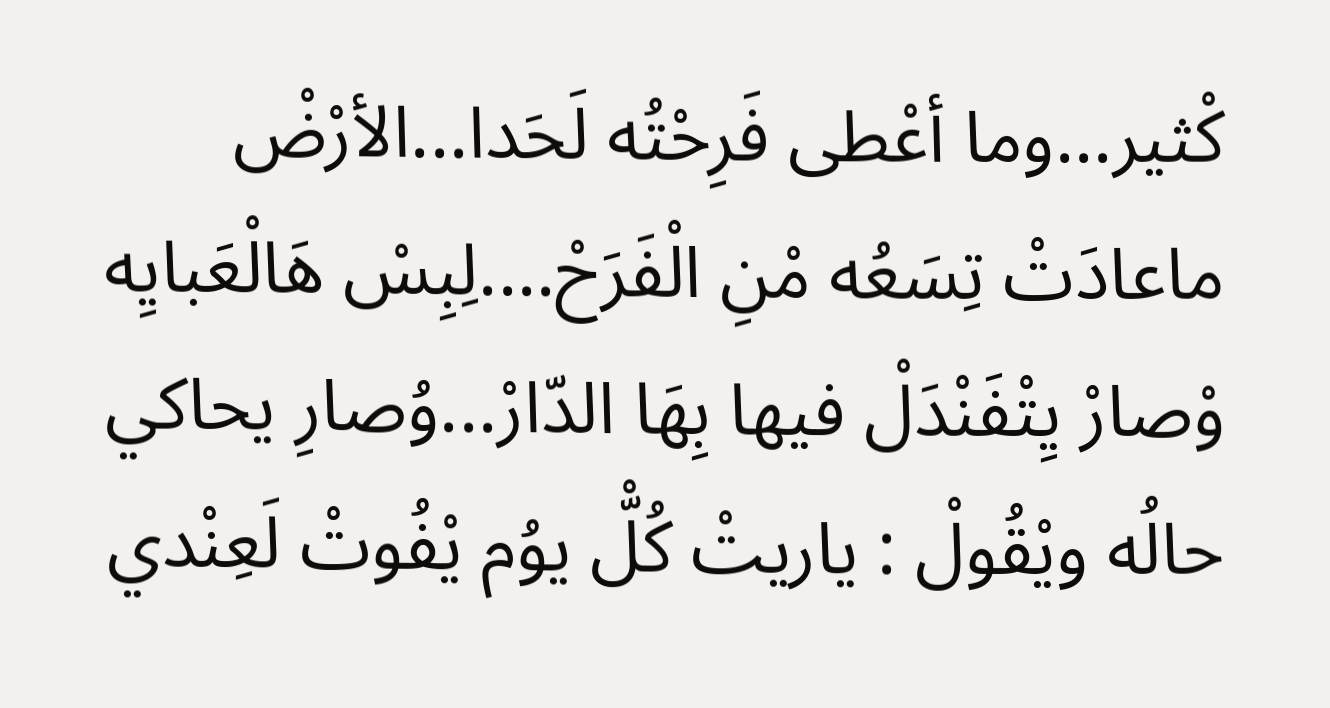كْثير...وما أعْطى فَرِحْتُه لَحَدا...الأرْضْ ماعادَتْ تِسَعُه مْنِ الْفَرَحْ....لِبِسْ هَالْعَبايِه وْصارْ يِتْفَنْدَلْ فيها بِهَا الدّارْ...وُصارِ يحاكي حالُه ويْقُولْ : ياريتْ كُلّْ يوُم يْفُوتْ لَعِنْدي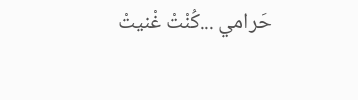حَرامي ...كُنْتْ غْنيتْ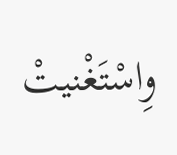وِاسْتَغْنيتْ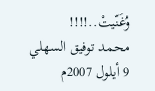وُغَنّيتْ..!!!!
محمد توفيق السهلي
9 أيلول 2007م